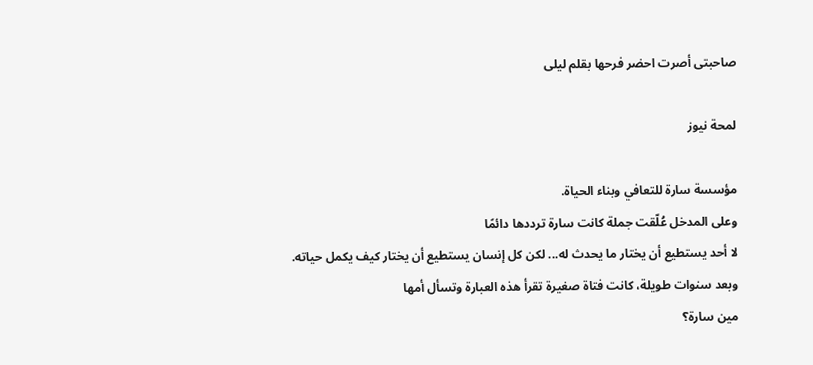صاحبتى أصرت احضر فرحها بقلم ليلى

لمحة نيوز

مؤسسة سارة للتعافي وبناء الحياة.
وعلى المدخل عُلّقت جملة كانت سارة ترددها دائمًا
لا أحد يستطيع أن يختار ما يحدث له... لكن كل إنسان يستطيع أن يختار كيف يكمل حياته.
وبعد سنوات طويلة، كانت فتاة صغيرة تقرأ هذه العبارة وتسأل أمها
مين سارة؟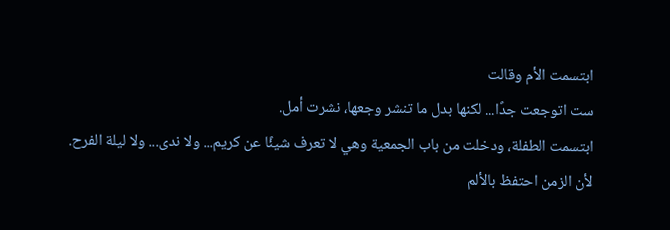ابتسمت الأم وقالت
ست اتوجعت جدًا... لكنها بدل ما تنشر وجعها، نشرت أمل.
ابتسمت الطفلة، ودخلت من باب الجمعية وهي لا تعرف شيئًا عن كريم... ولا ندى... ولا ليلة الفرح.
لأن الزمن احتفظ بالألم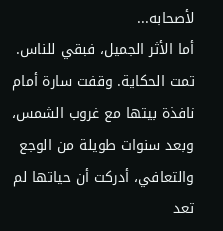لأصحابه...
أما الأثر الجميل، فبقي للناس.
تمت الحكاية. وقفت سارة أمام نافذة بيتها مع غروب الشمس، وبعد سنوات طويلة من الوجع والتعافي، أدركت أن حياتها لم تعد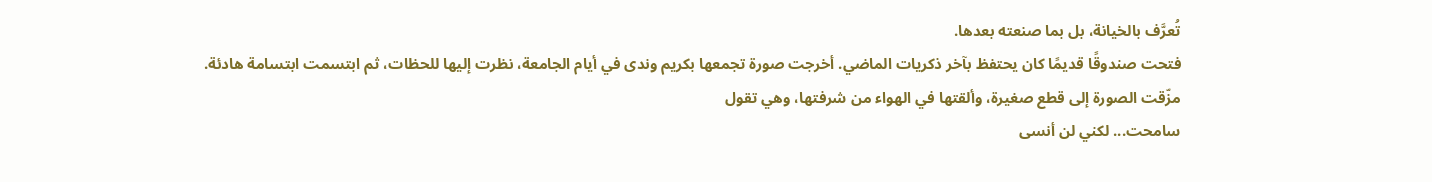تُعرَّف بالخيانة، بل بما صنعته بعدها.
فتحت صندوقًا قديمًا كان يحتفظ بآخر ذكريات الماضي. أخرجت صورة تجمعها بكريم وندى في أيام الجامعة، نظرت إليها للحظات، ثم ابتسمت ابتسامة هادئة.
مزّقت الصورة إلى قطع صغيرة، وألقتها في الهواء من شرفتها، وهي تقول
سامحت... لكني لن أنسى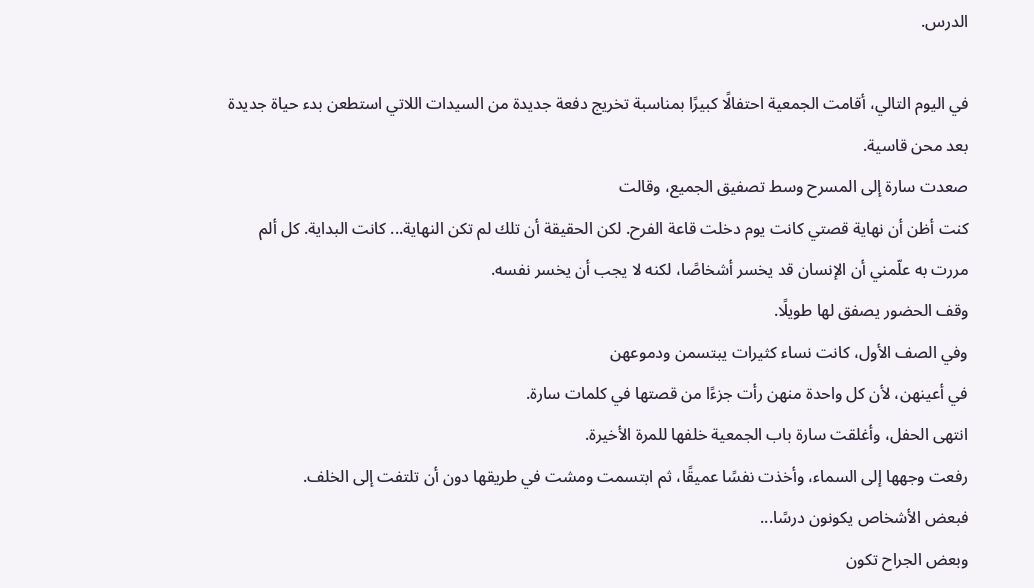الدرس.

في اليوم التالي، أقامت الجمعية احتفالًا كبيرًا بمناسبة تخريج دفعة جديدة من السيدات اللاتي استطعن بدء حياة جديدة بعد محن قاسية.
صعدت سارة إلى المسرح وسط تصفيق الجميع، وقالت
كنت أظن أن نهاية قصتي كانت يوم دخلت قاعة الفرح. لكن الحقيقة أن تلك لم تكن النهاية... كانت البداية. كل ألم مررت به علّمني أن الإنسان قد يخسر أشخاصًا، لكنه لا يجب أن يخسر نفسه.
وقف الحضور يصفق لها طويلًا.
وفي الصف الأول، كانت نساء كثيرات يبتسمن ودموعهن
في أعينهن، لأن كل واحدة منهن رأت جزءًا من قصتها في كلمات سارة.
انتهى الحفل، وأغلقت سارة باب الجمعية خلفها للمرة الأخيرة.
رفعت وجهها إلى السماء، وأخذت نفسًا عميقًا، ثم ابتسمت ومشت في طريقها دون أن تلتفت إلى الخلف.
فبعض الأشخاص يكونون درسًا...
وبعض الجراح تكون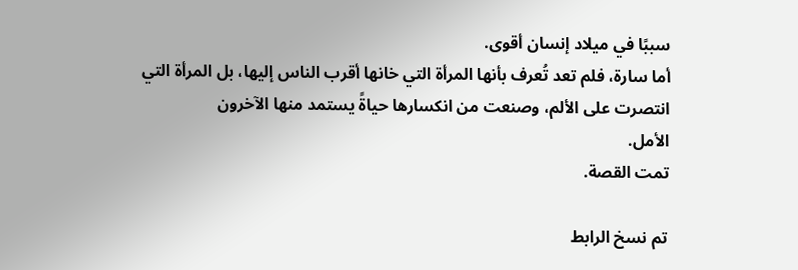سببًا في ميلاد إنسان أقوى.
أما سارة، فلم تعد تُعرف بأنها المرأة التي خانها أقرب الناس إليها، بل المرأة التي انتصرت على الألم، وصنعت من انكسارها حياةً يستمد منها الآخرون
الأمل.
تمت القصة.

تم نسخ الرابط